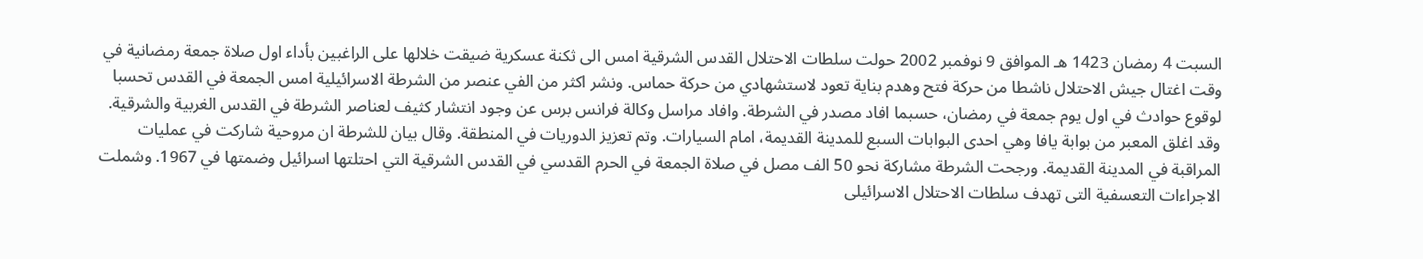السبت 4 رمضان 1423 هـ الموافق 9 نوفمبر 2002 حولت سلطات الاحتلال القدس الشرقية امس الى ثكنة عسكرية ضيقت خلالها على الراغبين بأداء اول صلاة جمعة رمضانية في وقت اغتال جيش الاحتلال ناشطا من حركة فتح وهدم بناية تعود لاستشهادي من حركة حماس. ونشر اكثر من الفي عنصر من الشرطة الاسرائيلية امس الجمعة في القدس تحسبا لوقوع حوادث في اول يوم جمعة في رمضان، حسبما افاد مصدر في الشرطة. وافاد مراسل وكالة فرانس برس عن وجود انتشار كثيف لعناصر الشرطة في القدس الغربية والشرقية. وقد اغلق المعبر من بوابة يافا وهي احدى البوابات السبع للمدينة القديمة، امام السيارات. وتم تعزيز الدوريات في المنطقة. وقال بيان للشرطة ان مروحية شاركت في عمليات المراقبة في المدينة القديمة. ورجحت الشرطة مشاركة نحو 50 الف مصل في صلاة الجمعة في الحرم القدسي في القدس الشرقية التي احتلتها اسرائيل وضمتها في 1967. وشملت الاجراءات التعسفية التى تهدف سلطات الاحتلال الاسرائيلى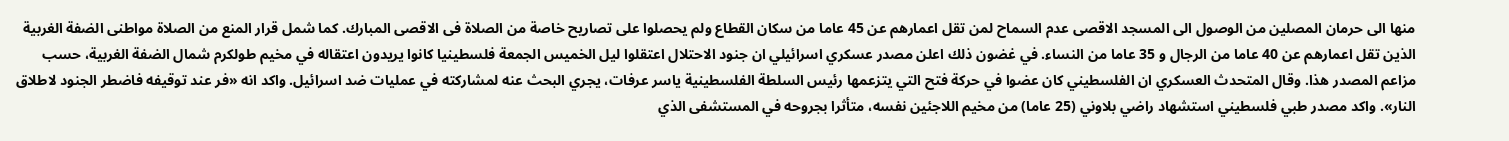منها الى حرمان المصلين من الوصول الى المسجد الاقصى عدم السماح لمن تقل اعمارهم عن 45 عاما من سكان القطاع ولم يحصلوا على تصاريح خاصة من الصلاة فى الاقصى المبارك. كما شمل قرار المنع من الصلاة مواطنى الضفة الغربية الذين تقل اعمارهم عن 40 عاما من الرجال و 35 عاما من النساء. في غضون ذلك اعلن مصدر عسكري اسرائيلي ان جنود الاحتلال اعتقلوا ليل الخميس الجمعة فلسطينيا كانوا يريدون اعتقاله في مخيم طولكرم شمال الضفة الغربية، حسب مزاعم المصدر هذا. وقال المتحدث العسكري ان الفلسطيني كان عضوا في حركة فتح التي يتزعمها رئيس السلطة الفلسطينية ياسر عرفات، يجري البحث عنه لمشاركته في عمليات ضد اسرائيل. واكد انه «فر عند توقيفه فاضطر الجنود لاطلاق النار». واكد مصدر طبي فلسطيني استشهاد راضي بلاوني (25 عاما) من مخيم اللاجئين نفسه، متأثرا بجروحه في المستشفى الذي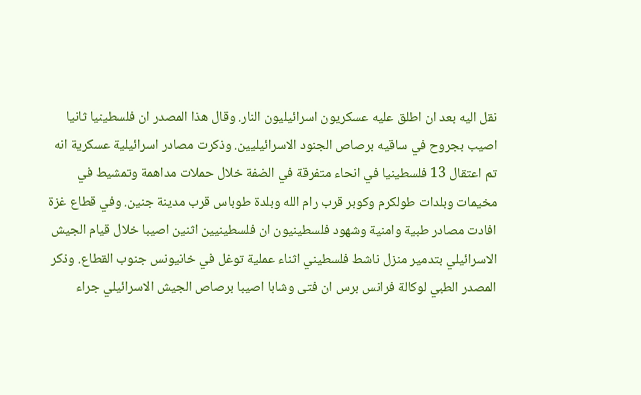نقل اليه بعد ان اطلق عليه عسكريون اسرائيليون النار. وقال هذا المصدر ان فلسطينيا ثانيا اصيب بجروح في ساقيه برصاص الجنود الاسرائيليين. وذكرت مصادر اسرائيلية عسكرية انه تم اعتقال 13 فلسطينيا في انحاء متفرقة في الضفة خلال حملات مداهمة وتمشيط في مخيمات وبلدات طولكرم وكوبر قرب رام الله وبلدة طوباس قرب مدينة جنين. وفي قطاع غزة افادت مصادر طبية وامنية وشهود فلسطينيون ان فلسطينيين اثنين اصيبا خلال قيام الجيش الاسرائيلي بتدمير منزل ناشط فلسطيني اثناء عملية توغل في خانيونس جنوب القطاع. وذكر المصدر الطبي لوكالة فرانس برس ان فتى وشابا اصيبا برصاص الجيش الاسرائيلي جراء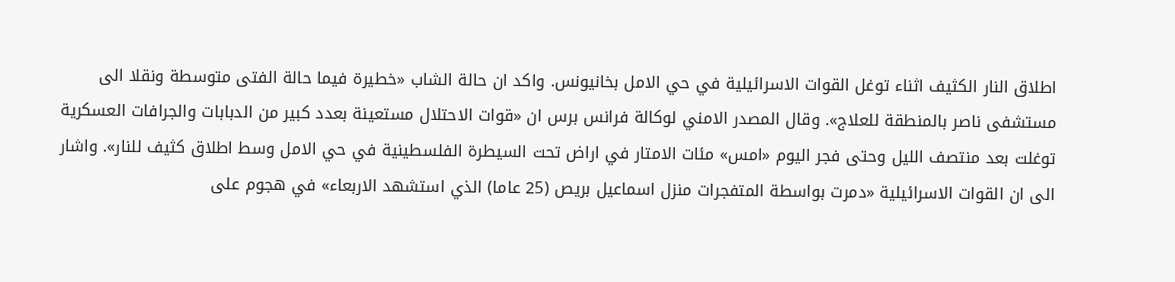اطلاق النار الكثيف اثناء توغل القوات الاسرائيلية في حي الامل بخانيونس. واكد ان حالة الشاب «خطيرة فيما حالة الفتى متوسطة ونقلا الى مستشفى ناصر بالمنطقة للعلاج». وقال المصدر الامني لوكالة فرانس برس ان «قوات الاحتلال مستعينة بعدد كبير من الدبابات والجرافات العسكرية توغلت بعد منتصف الليل وحتى فجر اليوم «امس» مئات الامتار في اراض تحت السيطرة الفلسطينية في حي الامل وسط اطلاق كثيف للنار». واشار الى ان القوات الاسرائيلية «دمرت بواسطة المتفجرات منزل اسماعيل بريص (25 عاما) الذي استشهد الاربعاء» في هجوم على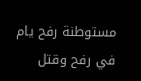مستوطنة رفح يام في رفح وقتل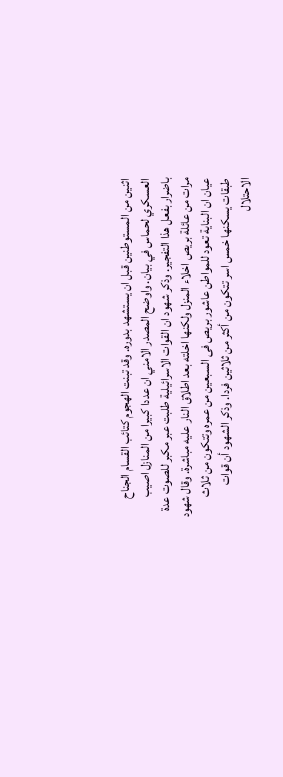اثنين من المستوطنين قبل ان يستشهد بدوره. وقد تبنت الهجوم كتائب القسام الجناح العسكري لحماس في بيان. واوضح المصدر الامني ان عددا كبيرا من المنازل اصيب باضرار بفعل هذا التفجير. وذكر شهود ان القوات الاسرائيلية طلبت عبر مكبر للصوت عدة مرات من عائلة بريص اخلاء المنزل ولكنها اخلته بعد اطلاق النار عليه مباشرة. وقال شهود عيان ان البناية تعود للمواطن عاشور بريص فى السبعين من عمره وتتكون من ثلاث طبقات يسكنها خمس اسر تتكون من أكثر من ثلاثين فردا. وذكر الشهود أن قوات الاحتلال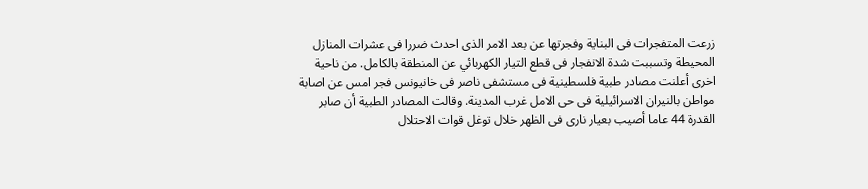زرعت المتفجرات فى البناية وفجرتها عن بعد الامر الذى احدث ضررا فى عشرات المنازل المحيطة وتسببت شدة الانفجار فى قطع التيار الكهربائي عن المنطقة بالكامل. من ناحية اخرى أعلنت مصادر طبية فلسطينية فى مستشفى ناصر فى خانيونس فجر امس عن اصابة مواطن بالنيران الاسرائيلية فى حى الامل غرب المدينة. وقالت المصادر الطبية أن صابر القدرة 44 عاما أصيب بعيار نارى فى الظهر خلال توغل قوات الاحتلال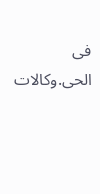فى الحى.وكالات